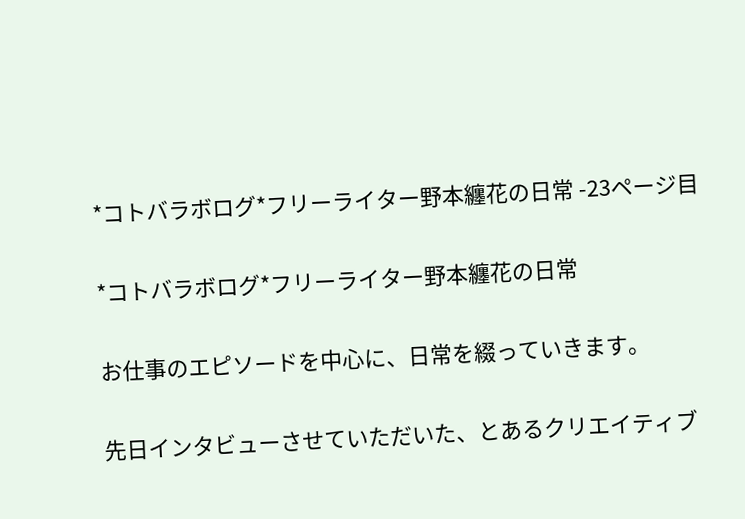*コトバラボログ*フリーライター野本纏花の日常 -23ページ目

*コトバラボログ*フリーライター野本纏花の日常

お仕事のエピソードを中心に、日常を綴っていきます。

先日インタビューさせていただいた、とあるクリエイティブ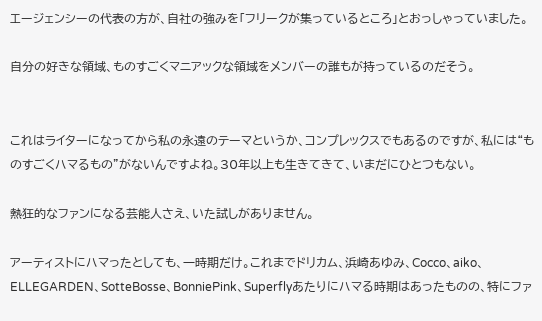エージェンシーの代表の方が、自社の強みを「フリークが集っているところ」とおっしゃっていました。

自分の好きな領域、ものすごくマニアックな領域をメンバーの誰もが持っているのだそう。


これはライターになってから私の永遠のテーマというか、コンプレックスでもあるのですが、私には“ものすごくハマるもの”がないんですよね。30年以上も生きてきて、いまだにひとつもない。

熱狂的なファンになる芸能人さえ、いた試しがありません。

アーティストにハマったとしても、一時期だけ。これまでドリカム、浜崎あゆみ、Cocco、aiko、ELLEGARDEN、SotteBosse、BonniePink、Superflyあたりにハマる時期はあったものの、特にファ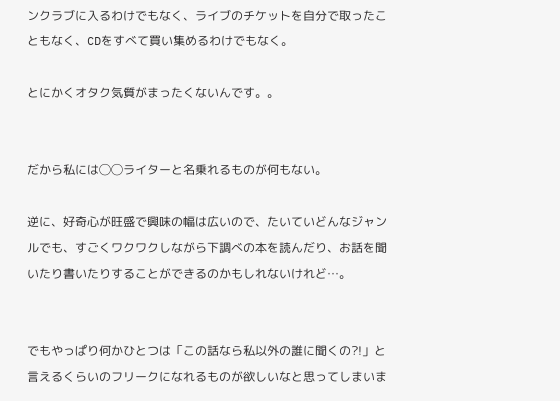ンクラブに入るわけでもなく、ライブのチケットを自分で取ったこともなく、CDをすべて買い集めるわけでもなく。

とにかくオタク気質がまったくないんです。。


だから私には◯◯ライターと名乗れるものが何もない。

逆に、好奇心が旺盛で興味の幅は広いので、たいていどんなジャンルでも、すごくワクワクしながら下調べの本を読んだり、お話を聞いたり書いたりすることができるのかもしれないけれど…。


でもやっぱり何かひとつは「この話なら私以外の誰に聞くの?!」と言えるくらいのフリークになれるものが欲しいなと思ってしまいま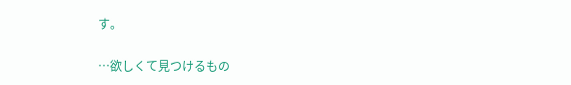す。

…欲しくて見つけるもの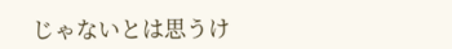じゃないとは思うけ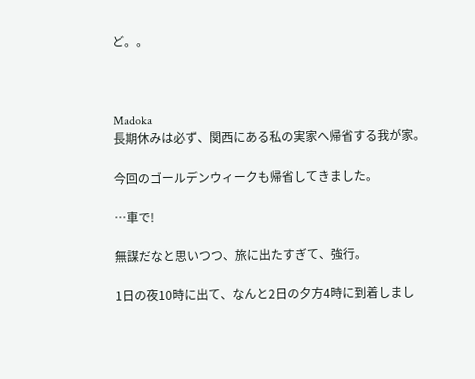ど。。



Madoka
長期休みは必ず、関西にある私の実家へ帰省する我が家。

今回のゴールデンウィークも帰省してきました。

…車で!

無謀だなと思いつつ、旅に出たすぎて、強行。

1日の夜10時に出て、なんと2日の夕方4時に到着しまし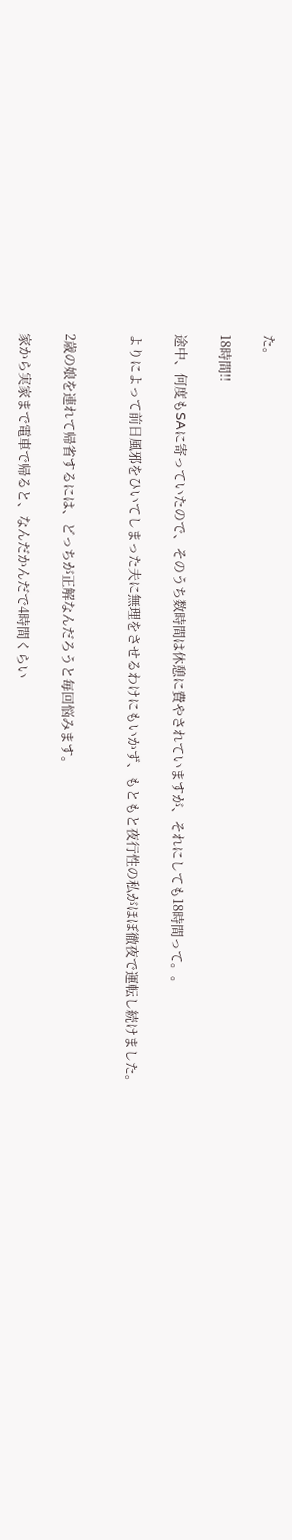た。

18時間!!

途中、何度もSAに寄っていたので、そのうち数時間は休憩に費やされていますが、それにしても18時間って。。

よりによって前日風邪をひいてしまった夫に無理をさせるわけにもいかず、もともと夜行性の私がほぼ徹夜で運転し続けました。


2歳の娘を連れて帰省するには、どっちが正解なんだろうと毎回悩みます。

家から実家まで電車で帰ると、なんだかんだで4時間くらい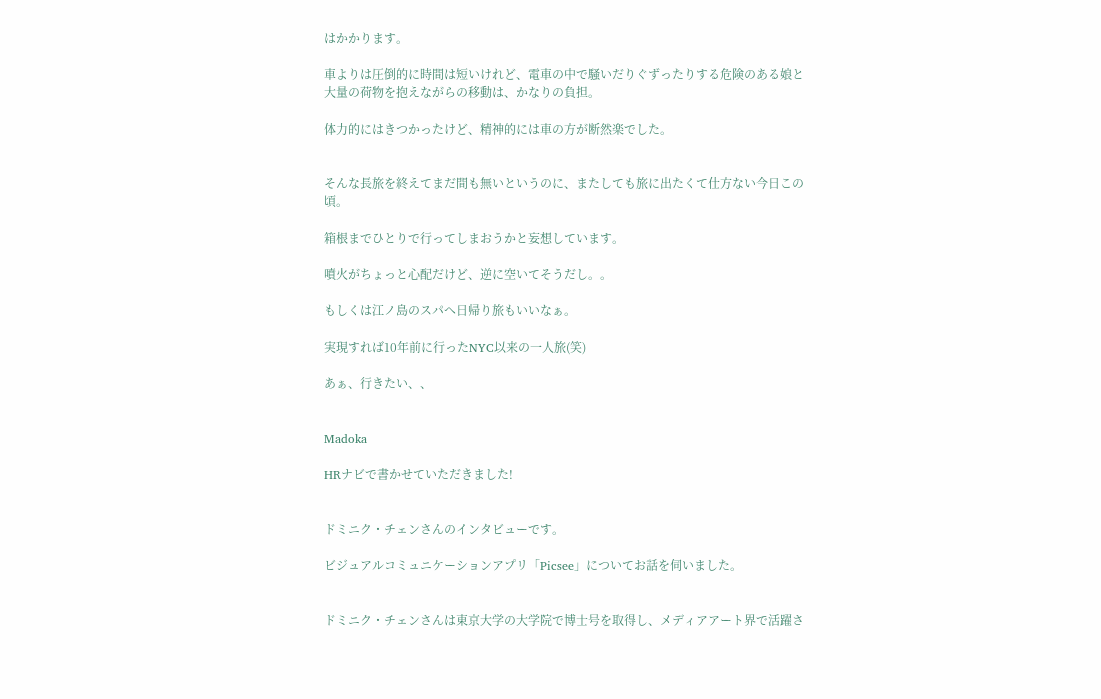はかかります。

車よりは圧倒的に時間は短いけれど、電車の中で騒いだりぐずったりする危険のある娘と大量の荷物を抱えながらの移動は、かなりの負担。

体力的にはきつかったけど、精神的には車の方が断然楽でした。


そんな長旅を終えてまだ間も無いというのに、またしても旅に出たくて仕方ない今日この頃。

箱根までひとりで行ってしまおうかと妄想しています。

噴火がちょっと心配だけど、逆に空いてそうだし。。

もしくは江ノ島のスパへ日帰り旅もいいなぁ。

実現すれば10年前に行ったNYC以来の一人旅(笑)

あぁ、行きたい、、


Madoka

HRナビで書かせていただきました!


ドミニク・チェンさんのインタビューです。

ビジュアルコミュニケーションアプリ「Picsee」についてお話を伺いました。


ドミニク・チェンさんは東京大学の大学院で博士号を取得し、メディアアート界で活躍さ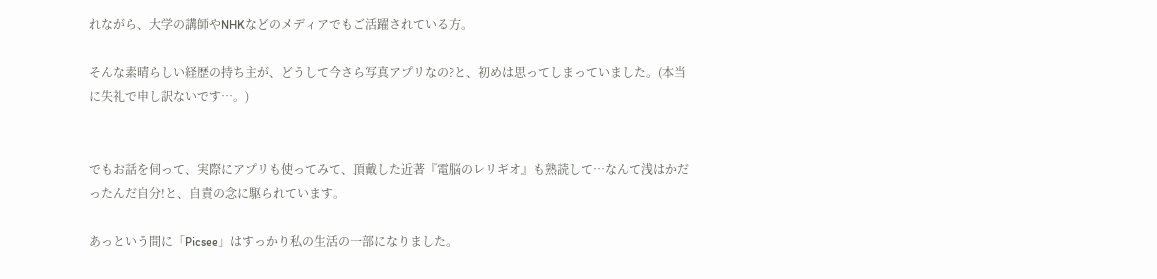れながら、大学の講師やNHKなどのメディアでもご活躍されている方。

そんな素晴らしい経歴の持ち主が、どうして今さら写真アプリなの?と、初めは思ってしまっていました。(本当に失礼で申し訳ないです…。)


でもお話を伺って、実際にアプリも使ってみて、頂戴した近著『電脳のレリギオ』も熟読して…なんて浅はかだったんだ自分!と、自責の念に駆られています。

あっという間に「Picsee」はすっかり私の生活の一部になりました。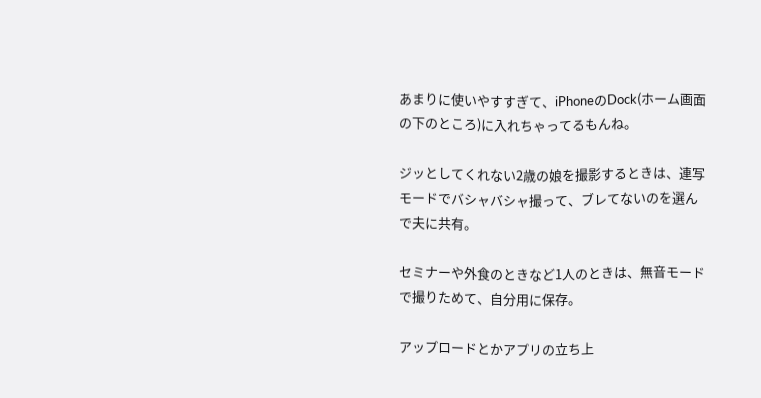あまりに使いやすすぎて、iPhoneのDock(ホーム画面の下のところ)に入れちゃってるもんね。

ジッとしてくれない2歳の娘を撮影するときは、連写モードでバシャバシャ撮って、ブレてないのを選んで夫に共有。

セミナーや外食のときなど1人のときは、無音モードで撮りためて、自分用に保存。

アップロードとかアプリの立ち上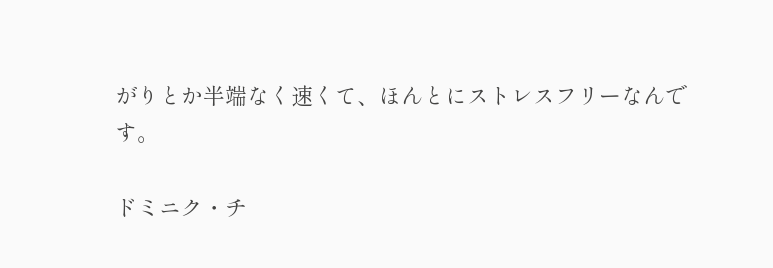がりとか半端なく速くて、ほんとにストレスフリーなんです。

ドミニク・チ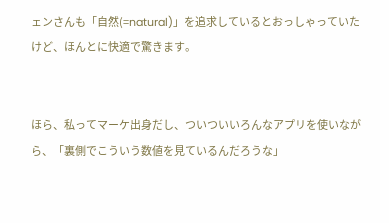ェンさんも「自然(=natural)」を追求しているとおっしゃっていたけど、ほんとに快適で驚きます。


ほら、私ってマーケ出身だし、ついついいろんなアプリを使いながら、「裏側でこういう数値を見ているんだろうな」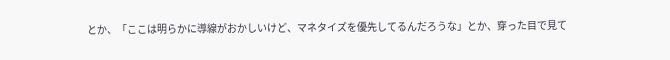とか、「ここは明らかに導線がおかしいけど、マネタイズを優先してるんだろうな」とか、穿った目で見て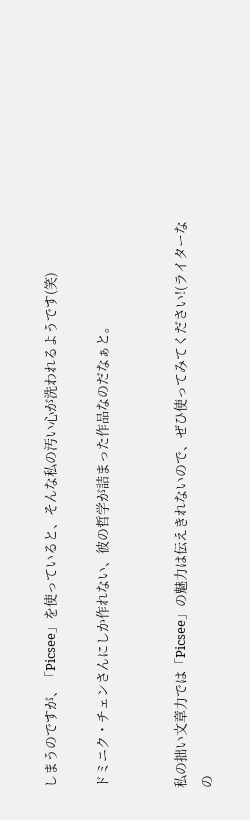しまうのですが、「Picsee」を使っていると、そんな私の汚い心が洗われるようです(笑)

ドミニク・チェンさんにしか作れない、彼の哲学が詰まった作品なのだなぁと。


私の拙い文章力では「Picsee」の魅力は伝えきれないので、ぜひ使ってみてください!(ライターなの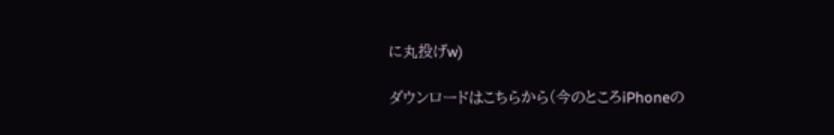に丸投げw)

ダウンロードはこちらから(今のところiPhoneの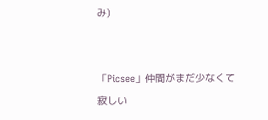み)


「Picsee」仲間がまだ少なくて寂しい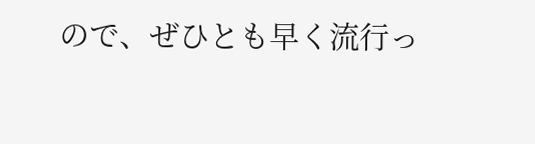ので、ぜひとも早く流行っ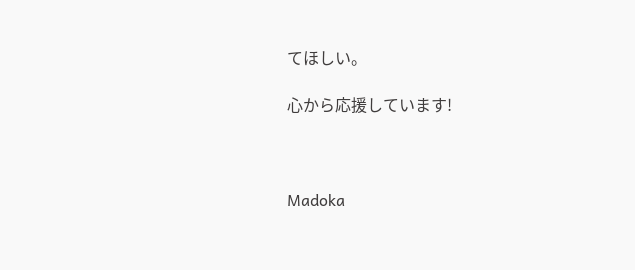てほしい。

心から応援しています!



Madoka